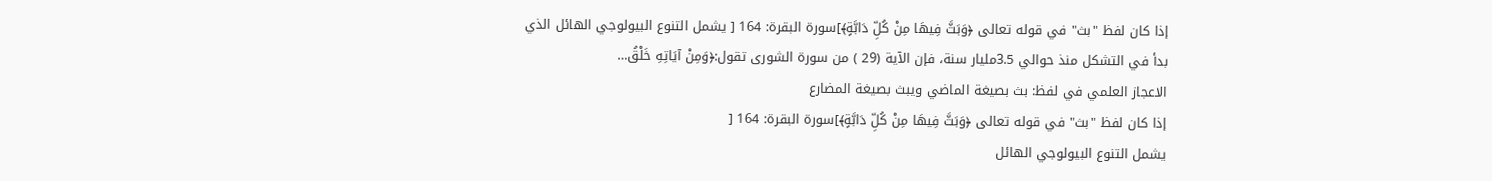إذا كان لفظ "بث" في قوله تعالى ﴿وَبَثَّ فِيهَا مِنْ كُلِّ دَابَّةٍ﴾]سورة البقرة: 164 [ يشمل التنوع البيولوجي الهائل الذي بدأ في التشكل منذ حوالي 3.5مليار سنة، فإن الآية (29 ) من سورة الشورى تقول:﴿وَمِنْ آيَاتِهِ خَلْقُ…
الاعجاز العلمي في لفظ: بث بصيغة الماضي ويبث بصيغة المضارع
إذا كان لفظ "بث" في قوله تعالى ﴿وَبَثَّ فِيهَا مِنْ كُلِّ دَابَّةٍ﴾]سورة البقرة: 164 [
يشمل التنوع البيولوجي الهائل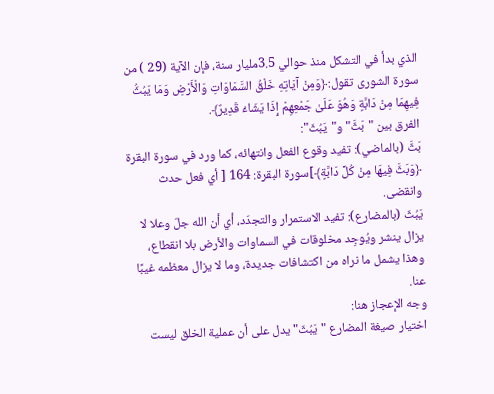الذي بدأ في التشكل منذ حوالي 3.5مليار سنة، فإن الآية (29 ) من سورة الشورى تقول:﴿وَمِنْ آيَاتِهِ خَلْقُ السَّمَاوَاتِ وَالْأَرْضِ وَمَا يَبُثُّ فِيهِمَا مِنْ دَابَّةٍ وَهُوَ عَلَىٰ جَمْعِهِمْ إِذَا يَشَاءُ قَدِيرٌ﴾.
الفرق بين "بَثَّ" و"يَبُثّ":
بَثَّ (بالماضي): تفيد وقوع الفعل وانتهائه، كما ورد في سورة البقرة ﴿وَبَثَّ فِيهَا مِنْ كُلِّ دَابَّةٍ﴾]سورة البقرة: 164 [ أي فعل حدث وانقضى.
يَبُثّ (بالمضارع): تفيد الاستمرار والتجدّد، أي أن الله جلّ وعلا لا يزال ينشر ويُوجِد مخلوقات في السماوات والأرض بلا انقطاع، وهذا يشمل ما نراه من اكتشافات جديدة، وما لا يزال معظمه غيبًا عنا.
وجه الإعجاز هنا:
اختيار صيغة المضارع "يَبُثّ" يدل على أن عملية الخلق ليست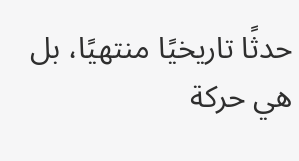حدثًا تاريخيًا منتهيًا، بل هي حركة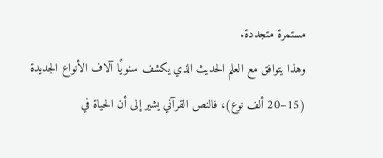مستمرة متجددة.
وهذا يتوافق مع العلم الحديث الذي يكشف سنويًا آلاف الأنواع الجديدة (15–20 ألف نوع)، فالنص القرآني يشير إلى أن الحياة في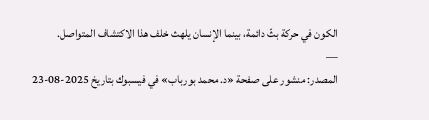الكون في حركة بثّ دائمة، بينما الإنسان يلهث خلف هذا الاكتشاف المتواصل.
—
المصدر: منشور على صفحة «د. محمد بورباب» في فيسبوك بتاريخ 2025-08-23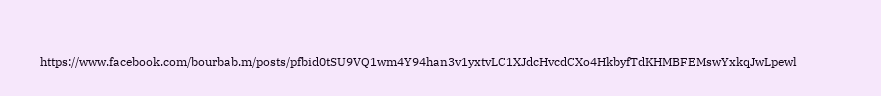https://www.facebook.com/bourbab.m/posts/pfbid0tSU9VQ1wm4Y94han3v1yxtvLC1XJdcHvcdCXo4HkbyfTdKHMBFEMswYxkqJwLpewl